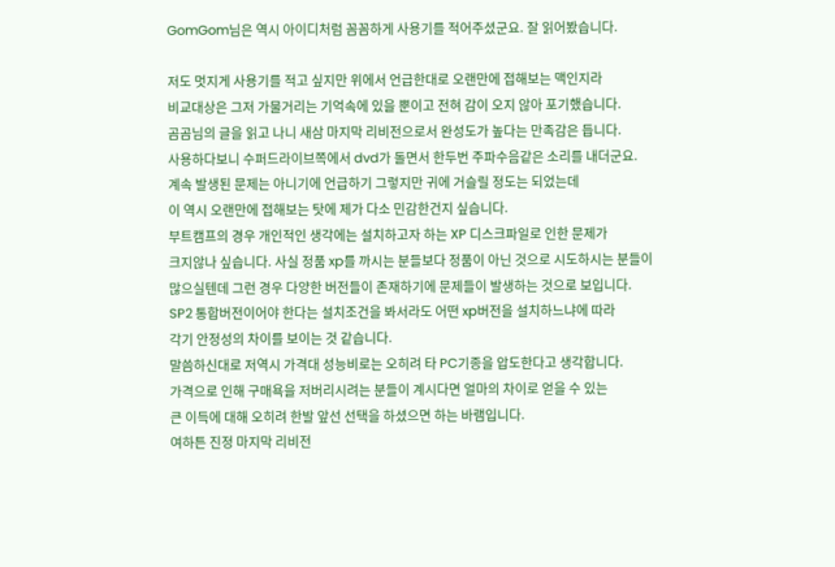GomGom님은 역시 아이디처럼 꼼꼼하게 사용기를 적어주셨군요. 잘 읽어봤습니다.

저도 멋지게 사용기를 적고 싶지만 위에서 언급한대로 오랜만에 접해보는 맥인지라
비교대상은 그저 가물거리는 기억속에 있을 뿐이고 전혀 감이 오지 않아 포기했습니다.
곰곰님의 글을 읽고 나니 새삼 마지막 리비전으로서 완성도가 높다는 만족감은 듭니다.
사용하다보니 수퍼드라이브쪽에서 dvd가 돌면서 한두번 주파수음같은 소리를 내더군요.
계속 발생된 문제는 아니기에 언급하기 그렇지만 귀에 거슬릴 정도는 되었는데
이 역시 오랜만에 접해보는 탓에 제가 다소 민감한건지 싶습니다.
부트캠프의 경우 개인적인 생각에는 설치하고자 하는 XP 디스크파일로 인한 문제가
크지않나 싶습니다. 사실 정품 xp를 까시는 분들보다 정품이 아닌 것으로 시도하시는 분들이
많으실텐데 그런 경우 다양한 버전들이 존재하기에 문제들이 발생하는 것으로 보입니다.
SP2 통합버전이어야 한다는 설치조건을 봐서라도 어떤 xp버전을 설치하느냐에 따라
각기 안정성의 차이를 보이는 것 같습니다.
말씀하신대로 저역시 가격대 성능비로는 오히려 타 PC기종을 압도한다고 생각합니다.
가격으로 인해 구매욕을 저버리시려는 분들이 계시다면 얼마의 차이로 얻을 수 있는
큰 이득에 대해 오히려 한발 앞선 선택을 하셨으면 하는 바램입니다.
여하튼 진정 마지막 리비전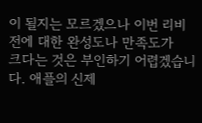이 될지는 모르겠으나 이번 리비전에 대한 완성도나 만족도가
크다는 것은 부인하기 어렵겠습니다. 애플의 신제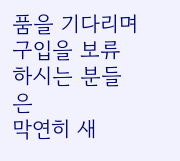품을 기다리며 구입을 보류하시는 분들은
막연히 새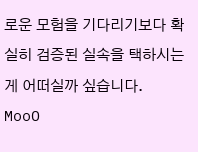로운 모험을 기다리기보다 확실히 검증된 실속을 택하시는게 어떠실까 싶습니다.
MooO